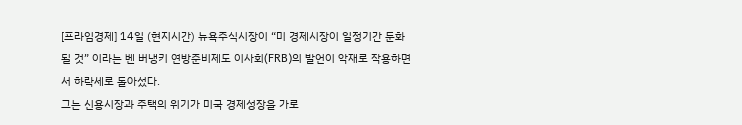[프라임경제] 14일 (현지시간) 뉴욕주식시장이 “미 경제시장이 일정기간 둔화될 것” 이라는 벤 버냉키 연방준비제도 이사회(FRB)의 발언이 악재로 작용하면서 하락세로 돌아섰다.
그는 신용시장과 주택의 위기가 미국 경제성장을 가로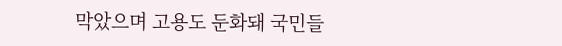막았으며 고용도 둔화돼 국민들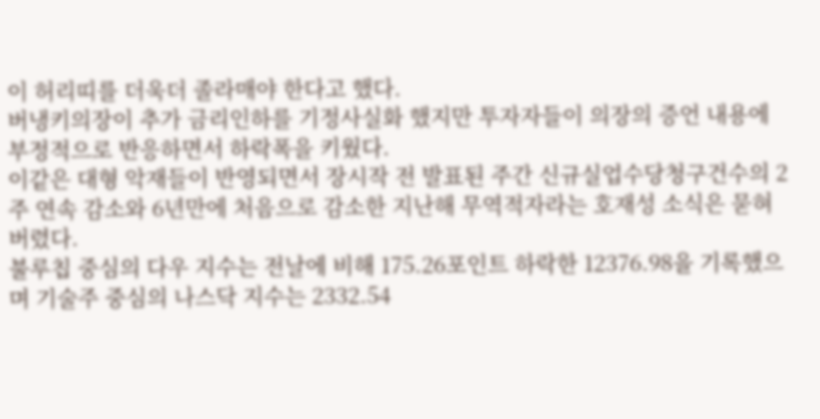이 허리띠를 더욱더 졸라매야 한다고 했다.
버냉키의장이 추가 금리인하를 기정사실화 했지만 투자자들이 의장의 증언 내용에 부정적으로 반응하면서 하락폭을 키웠다.
이같은 대형 악재들이 반영되면서 장시작 전 발표된 주간 신규실업수당청구건수의 2주 연속 감소와 6년만에 처음으로 감소한 지난해 무역적자라는 호재성 소식은 묻혀 버렸다.
불루칩 중심의 다우 지수는 전날에 비해 175.26포인트 하락한 12376.98을 기록했으며 기술주 중심의 나스닥 지수는 2332.54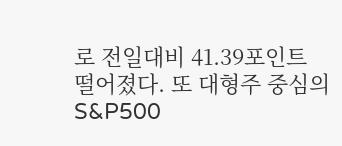로 전일대비 41.39포인트 떨어졌다. 또 대형주 중심의 S&P500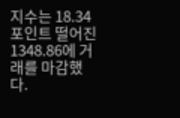지수는 18.34포인트 떨어진 1348.86에 거래를 마감했다.